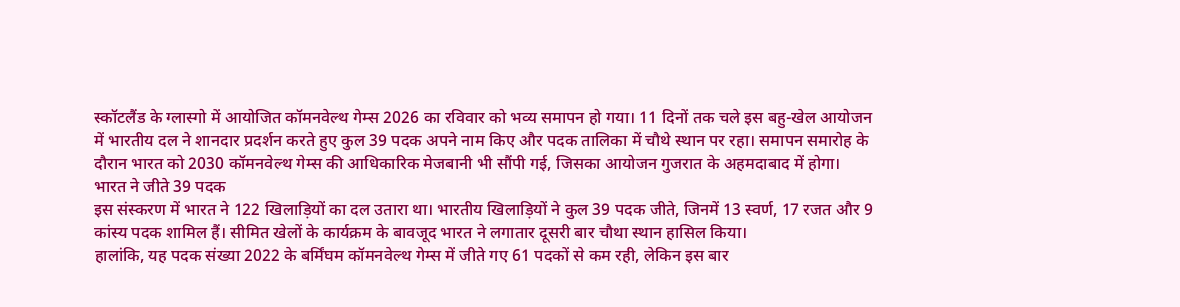स्कॉटलैंड के ग्लास्गो में आयोजित कॉमनवेल्थ गेम्स 2026 का रविवार को भव्य समापन हो गया। 11 दिनों तक चले इस बहु-खेल आयोजन में भारतीय दल ने शानदार प्रदर्शन करते हुए कुल 39 पदक अपने नाम किए और पदक तालिका में चौथे स्थान पर रहा। समापन समारोह के दौरान भारत को 2030 कॉमनवेल्थ गेम्स की आधिकारिक मेजबानी भी सौंपी गई, जिसका आयोजन गुजरात के अहमदाबाद में होगा।
भारत ने जीते 39 पदक
इस संस्करण में भारत ने 122 खिलाड़ियों का दल उतारा था। भारतीय खिलाड़ियों ने कुल 39 पदक जीते, जिनमें 13 स्वर्ण, 17 रजत और 9 कांस्य पदक शामिल हैं। सीमित खेलों के कार्यक्रम के बावजूद भारत ने लगातार दूसरी बार चौथा स्थान हासिल किया।
हालांकि, यह पदक संख्या 2022 के बर्मिंघम कॉमनवेल्थ गेम्स में जीते गए 61 पदकों से कम रही, लेकिन इस बार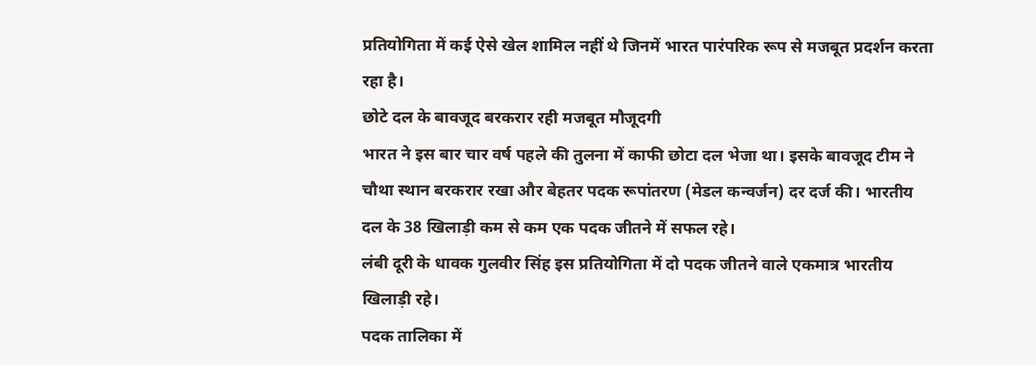प्रतियोगिता में कई ऐसे खेल शामिल नहीं थे जिनमें भारत पारंपरिक रूप से मजबूत प्रदर्शन करता रहा है।
छोटे दल के बावजूद बरकरार रही मजबूत मौजूदगी
भारत ने इस बार चार वर्ष पहले की तुलना में काफी छोटा दल भेजा था। इसके बावजूद टीम ने चौथा स्थान बरकरार रखा और बेहतर पदक रूपांतरण (मेडल कन्वर्जन) दर दर्ज की। भारतीय दल के 38 खिलाड़ी कम से कम एक पदक जीतने में सफल रहे।
लंबी दूरी के धावक गुलवीर सिंह इस प्रतियोगिता में दो पदक जीतने वाले एकमात्र भारतीय खिलाड़ी रहे।
पदक तालिका में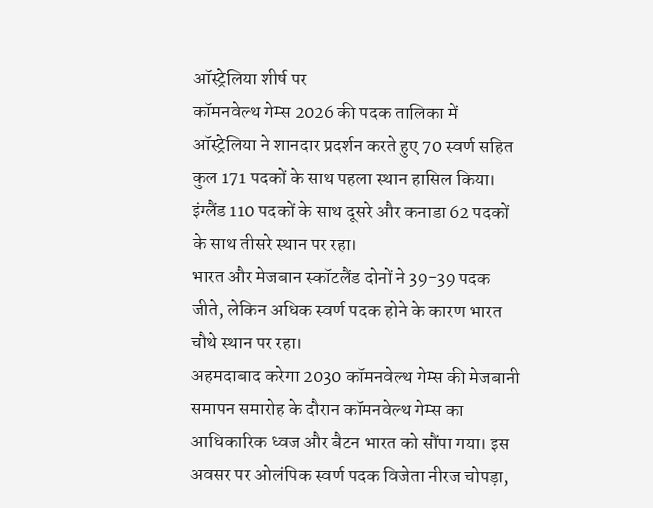ऑस्ट्रेलिया शीर्ष पर
कॉमनवेल्थ गेम्स 2026 की पदक तालिका में ऑस्ट्रेलिया ने शानदार प्रदर्शन करते हुए 70 स्वर्ण सहित कुल 171 पदकों के साथ पहला स्थान हासिल किया। इंग्लैंड 110 पदकों के साथ दूसरे और कनाडा 62 पदकों के साथ तीसरे स्थान पर रहा।
भारत और मेजबान स्कॉटलैंड दोनों ने 39-39 पदक जीते, लेकिन अधिक स्वर्ण पदक होने के कारण भारत चौथे स्थान पर रहा।
अहमदाबाद करेगा 2030 कॉमनवेल्थ गेम्स की मेजबानी
समापन समारोह के दौरान कॉमनवेल्थ गेम्स का आधिकारिक ध्वज और बैटन भारत को सौंपा गया। इस अवसर पर ओलंपिक स्वर्ण पदक विजेता नीरज चोपड़ा,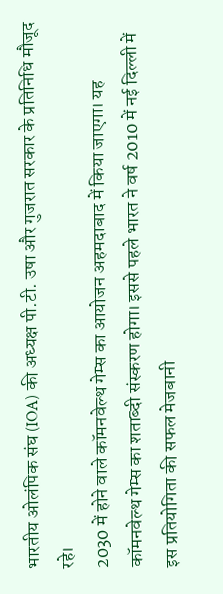भारतीय ओलंपिक संघ (IOA) की अध्यक्ष पी.टी. उषा और गुजरात सरकार के प्रतिनिधि मौजूद रहे।
2030 में होने वाले कॉमनवेल्थ गेम्स का आयोजन अहमदाबाद में किया जाएगा। यह कॉमनवेल्थ गेम्स का शताब्दी संस्करण होगा। इससे पहले भारत ने वर्ष 2010 में नई दिल्ली में इस प्रतियोगिता की सफल मेजबानी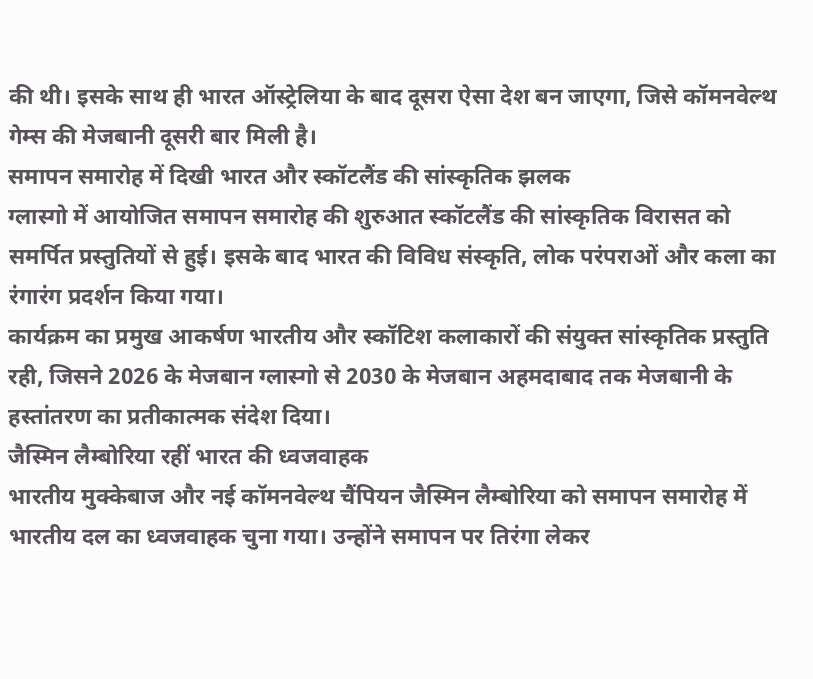की थी। इसके साथ ही भारत ऑस्ट्रेलिया के बाद दूसरा ऐसा देश बन जाएगा, जिसे कॉमनवेल्थ गेम्स की मेजबानी दूसरी बार मिली है।
समापन समारोह में दिखी भारत और स्कॉटलैंड की सांस्कृतिक झलक
ग्लास्गो में आयोजित समापन समारोह की शुरुआत स्कॉटलैंड की सांस्कृतिक विरासत को समर्पित प्रस्तुतियों से हुई। इसके बाद भारत की विविध संस्कृति, लोक परंपराओं और कला का रंगारंग प्रदर्शन किया गया।
कार्यक्रम का प्रमुख आकर्षण भारतीय और स्कॉटिश कलाकारों की संयुक्त सांस्कृतिक प्रस्तुति रही, जिसने 2026 के मेजबान ग्लास्गो से 2030 के मेजबान अहमदाबाद तक मेजबानी के हस्तांतरण का प्रतीकात्मक संदेश दिया।
जैस्मिन लैम्बोरिया रहीं भारत की ध्वजवाहक
भारतीय मुक्केबाज और नई कॉमनवेल्थ चैंपियन जैस्मिन लैम्बोरिया को समापन समारोह में भारतीय दल का ध्वजवाहक चुना गया। उन्होंने समापन पर तिरंगा लेकर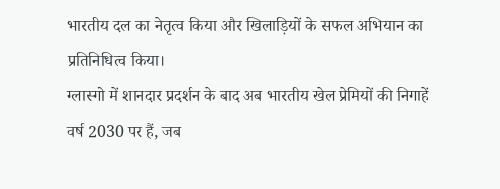भारतीय दल का नेतृत्व किया और खिलाड़ियों के सफल अभियान का प्रतिनिधित्व किया।
ग्लास्गो में शानदार प्रदर्शन के बाद अब भारतीय खेल प्रेमियों की निगाहें वर्ष 2030 पर हैं, जब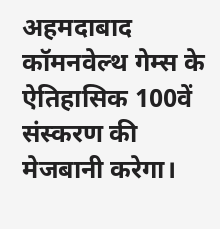अहमदाबाद कॉमनवेल्थ गेम्स के ऐतिहासिक 100वें संस्करण की मेजबानी करेगा।